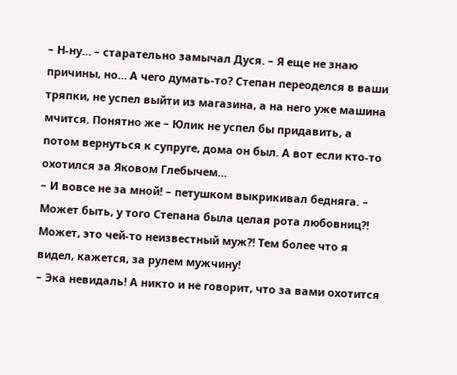– Н-ну… – старательно замычал Дуся. – Я еще не знаю причины, но… А чего думать-то? Степан переоделся в ваши тряпки, не успел выйти из магазина, а на него уже машина мчится. Понятно же – Юлик не успел бы придавить, а потом вернуться к супруге, дома он был. А вот если кто-то охотился за Яковом Глебычем…
– И вовсе не за мной! – петушком выкрикивал бедняга. – Может быть, у того Степана была целая рота любовниц?! Может, это чей-то неизвестный муж?! Тем более что я видел, кажется, за рулем мужчину!
– Эка невидаль! А никто и не говорит, что за вами охотится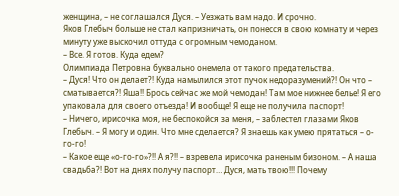женщина, – не соглашался Дуся. – Уезжать вам надо. И срочно.
Яков Глебыч больше не стал капризничать, он понесся в свою комнату и через минуту уже выскочил оттуда с огромным чемоданом.
– Все. Я готов. Куда едем?
Олимпиада Петровна буквально онемела от такого предательства.
– Дуся! Что он делает?! Куда намылился этот пучок недоразумений?! Он что – сматывается?! Яша!! Брось сейчас же мой чемодан! Там мое нижнее белье! Я его упаковала для своего отъезда! И вообще! Я еще не получила паспорт!
– Ничего, ирисочка моя, не беспокойся за меня, – заблестел глазами Яков Глебыч. – Я могу и один. Что мне сделается? Я знаешь как умею прятаться – о-го-го!
– Какое еще «о-го-го»?!! А я?!! – взревела ирисочка раненым бизоном. – А наша свадьба?! Вот на днях получу паспорт… Дуся, мать твою!!! Почему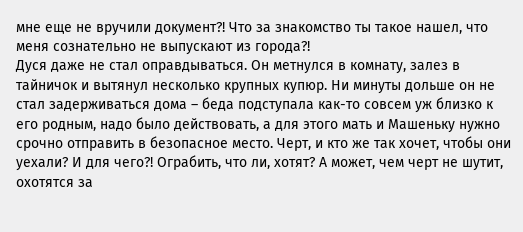мне еще не вручили документ?! Что за знакомство ты такое нашел, что меня сознательно не выпускают из города?!
Дуся даже не стал оправдываться. Он метнулся в комнату, залез в тайничок и вытянул несколько крупных купюр. Ни минуты дольше он не стал задерживаться дома – беда подступала как-то совсем уж близко к его родным, надо было действовать, а для этого мать и Машеньку нужно срочно отправить в безопасное место. Черт, и кто же так хочет, чтобы они уехали? И для чего?! Ограбить, что ли, хотят? А может, чем черт не шутит, охотятся за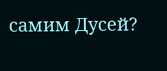самим Дусей?